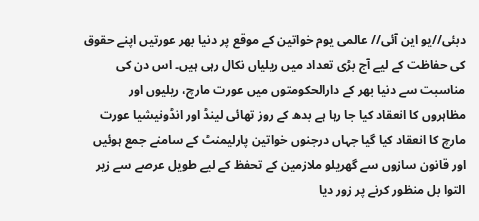دبئی//یو این آئی// عالمی یوم خواتین کے موقع پر دنیا بھر عورتیں اپنے حقوق کی حفاظت کے لیے آج بڑی تعداد میں ریلیاں نکال رہی ہیں۔ اس دن کی مناسبت سے دنیا بھر کے دارالحکومتوں میں عورت مارچ، ریلیوں اور مظاہروں کا انعقاد کیا جا رہا ہے بدھ کے روز تھائی لینڈ اور انڈونیشیا عورت مارچ کا انعقاد کیا گیا جہاں درجنوں خواتین پارلیمنٹ کے سامنے جمع ہوئیں اور قانون سازوں سے گھریلو ملازمین کے تحفظ کے لیے طویل عرصے سے زیر التوا بل منظور کرنے پر زور دیا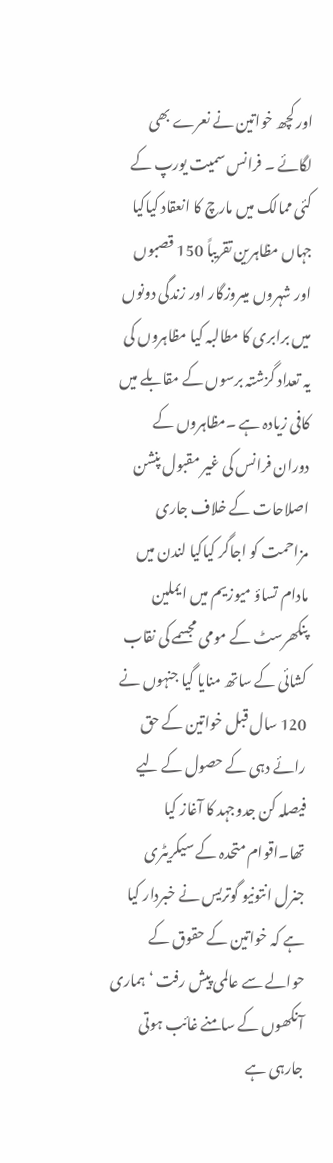اور کچھ خواتین نے نعرے بھی لگائے ۔ فرانس سمیت یورپ کے کئی ممالک میں مارچ کا انعقاد کیاکیا جہاں مظاہرین تقریباً 150 قصبوں اور شہروں میںروزگار اور زندگی دونوں میں برابری کا مطالبہ کیا مظاہروں کی یہ تعداد گزشتہ برسوں کے مقابلے میں کافی زیادہ ہے ۔مظاہروں کے دوران فرانس کی غیر مقبول پنشن اصلاحات کے خلاف جاری مزاحمت کو اجاگر کیاکیا لندن میں مادام تساؤ میوزیم میں ایملین پنکھرسٹ کے مومی مجسمے کی نقاب کشائی کے ساتھ منایا گیا جنہوں نے 120 سال قبل خواتین کے حق رائے دہی کے حصول کے لیے فیصلہ کن جدوجہد کا آغاز کیا تھا۔اقوام متحدہ کے سیکریٹری جنرل انتونیو گوتریس نے خبردار کیا ہے کہ خواتین کے حقوق کے حوالے سے عالمی پیش رفت ‘ہماری آنکھوں کے سامنے غائب ہوتی جارہی ہے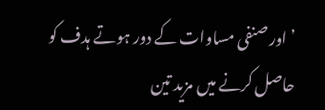’ اور صنفی مساوات کے دور ہوتے ہدف کو حاصل کرنے میں مزید تین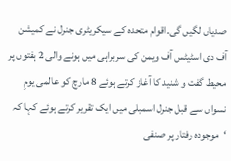صدیاں لگیں گی۔اقوام متحدہ کے سیکریٹری جنرل نے کمیشن آف دی اسٹیٹس آف ویمن کی سربراہی میں ہونے والی 2 ہفتوں پر محیط گفت و شنید کا آغاز کرتے ہوئے 8 مارچ کو عالمی یومِ نسواں سے قبل جنرل اسمبلی میں ایک تقریر کرتے ہوئے کہا کہ ‘موجودہ رفتار پر صنفی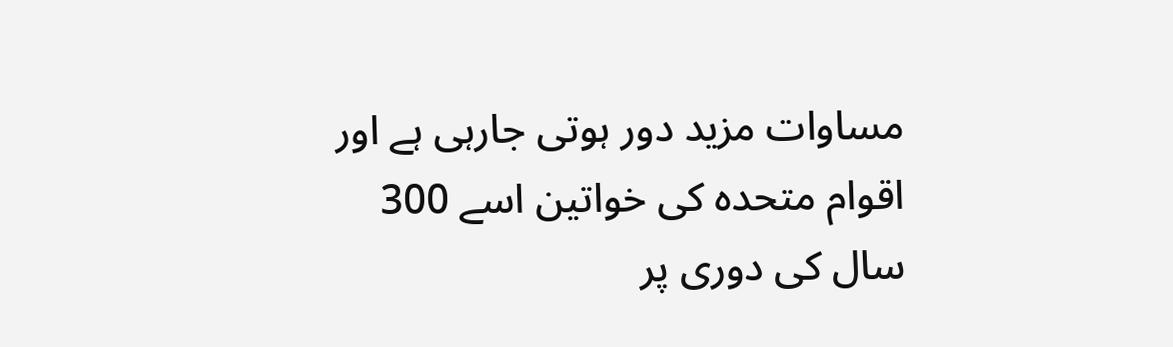مساوات مزید دور ہوتی جارہی ہے اور اقوام متحدہ کی خواتین اسے 300 سال کی دوری پر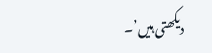دیکھتی ہیں’۔